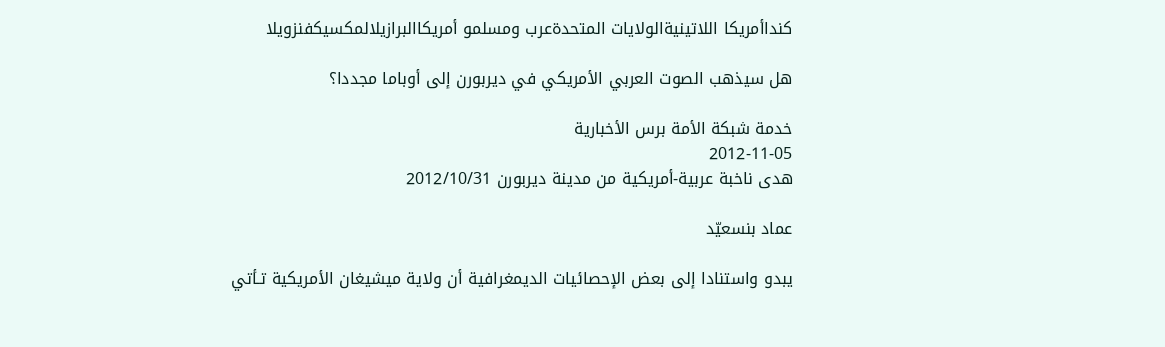كنداأمريكا اللاتينيةالولايات المتحدةعرب ومسلمو أمريكاالبرازيلالمكسيكفنزويلا

هل سيذهب الصوت العربي الأمريكي في ديربورن إلى أوباما مجددا؟

خدمة شبكة الأمة برس الأخبارية
2012-11-05
هدى ناخبة عربية-أمريكية من مدينة ديربورن 2012/10/31

عماد بنسعيّد

يبدو واستنادا إلى بعض الإحصائيات الديمغرافية أن ولاية ميشيغان الأمريكية تـأتي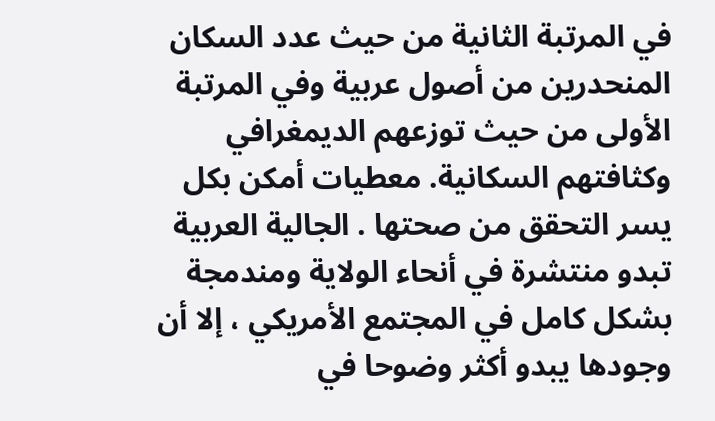في المرتبة الثانية من حيث عدد السكان المنحدرين من أصول عربية وفي المرتبة الأولى من حيث توزعهم الديمغرافي وكثافتهم السكانية. معطيات أمكن بكل يسر التحقق من صحتها . الجالية العربية تبدو منتشرة في أنحاء الولاية ومندمجة بشكل كامل في المجتمع الأمريكي ، إلا أن وجودها يبدو أكثر وضوحا في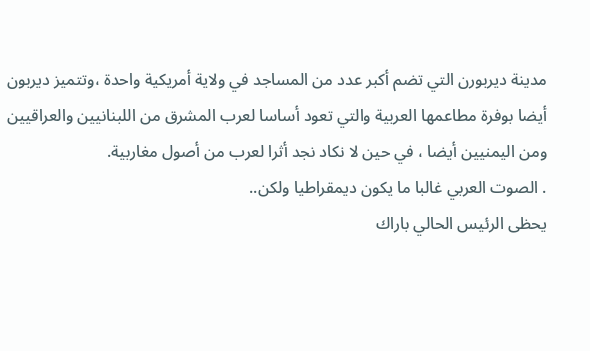مدينة ديربورن التي تضم أكبر عدد من المساجد في ولاية أمريكية واحدة ،وتتميز ديربون أيضا بوفرة مطاعمها العربية والتي تعود أساسا لعرب المشرق من اللبنانيين والعراقيين ومن اليمنيين أيضا ، في حين لا نكاد نجد أثرا لعرب من أصول مغاربية.
. الصوت العربي غالبا ما يكون ديمقراطيا ولكن..
يحظى الرئيس الحالي باراك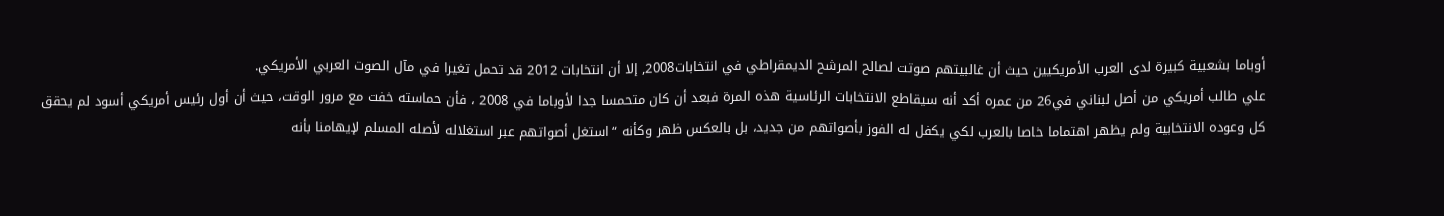أوباما بشعبية كبيرة لدى العرب الأمريكيين حيث أن غالبيتهم صوتت لصالح المرشح الديمقراطي في انتخابات2008, إلا أن انتخابات 2012 قد تحمل تغيرا في مآل الصوت العربي الأمريكي.
علي طالب أمريكي من أصل لبناني في26 من عمره أكد أنه سيقاطع الانتخابات الرئاسية هذه المرة فبعد أن كان متحمسا جدا لأوباما في 2008 ، فأن حماسته خفت مع مرور الوقت، حيث أن أول رئيس أمريكي أسود لم يحقق كل وعوده الانتخابية ولم يظهر اهتماما خاصا بالعرب لكي يكفل له الفوز بأصواتهم من جديد، بل بالعكس ظهر وكأنه “استغل أصواتهم عبر استغلاله لأصله المسلم لإيهامنا بأنه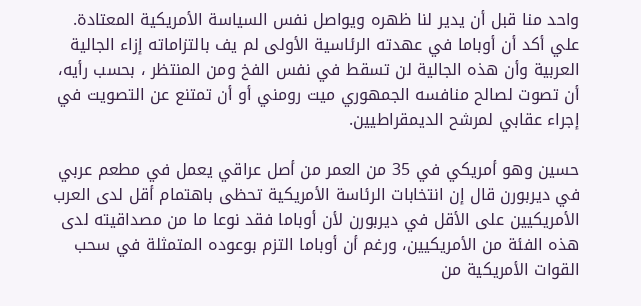واحد منا قبل أن يدير لنا ظهره ويواصل نفس السياسة الأمريكية المعتادة.
علي أكد أن أوباما في عهدته الرئاسية الأولى لم يف بالتزاماته إزاء الجالية العربية وأن هذه الجالية لن تسقط في نفس الفخ ومن المنتظر ، بحسب رأيه، أن تصوت لصالح منافسه الجمهوري ميت رومني أو أن تمتنع عن التصويت في إجراء عقابي لمرشح الديمقراطيين.

حسين وهو أمريكي في 35 من العمر من أصل عراقي يعمل في مطعم عربي في ديربورن قال إن انتخابات الرئاسة الأمريكية تحظى باهتمام أقل لدى العرب الأمريكيين على الأقل في ديربورن لأن أوباما فقد نوعا ما من مصداقيته لدى هذه الفئة من الأمريكيين، ورغم أن أوباما التزم بوعوده المتمثلة في سحب القوات الأمريكية من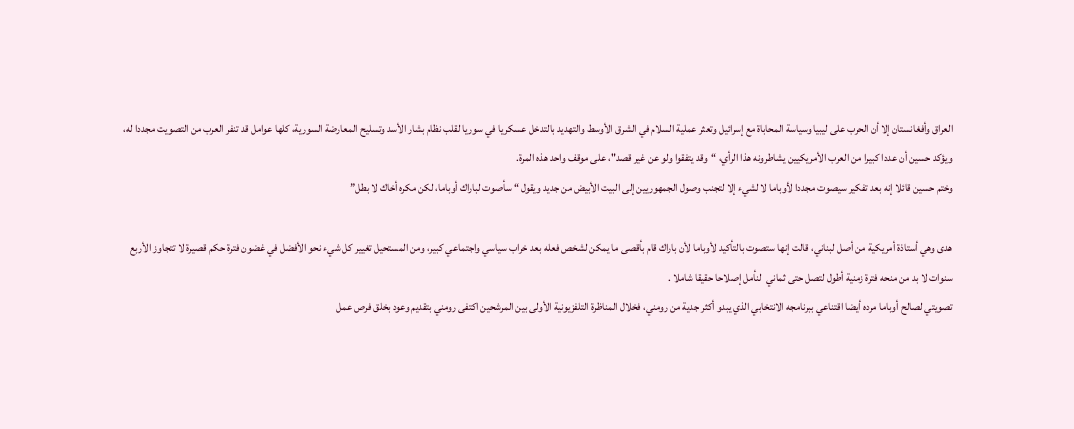العراق وأفغانستان إلا أن الحرب على ليبيا وسياسة المحاباة مع إسرائيل وتعثر عملية السلام في الشرق الأوسط والتهديد بالتدخل عسكريا في سوريا لقلب نظام بشار الأسد وتسليح المعارضة السورية، كلها عوامل قد تنفر العرب من التصويت مجددا له، ويؤكد حسين أن عددا كبيرا من العرب الأمريكيين يشاطرونه هذا الرأي، “وقد يتفقوا ولو عن غير قصد"، على موقف واحد هذه المرة.
وختم حسين قائلا إنه بعد تفكير سيصوت مجددا لأوباما لا لشيء إلا لتجنب وصول الجمهوريين إلى البيت الأبيض من جديد ويقول “ سأصوت لباراك أوباما، لكن مكره أخاك لا بطل”

هدى وهي أستاذة أمريكية من أصل لبناني، قالت إنها ستصوت بالتأكيد لأوباما لأن باراك قام بأقصى ما يمكن لشخص فعله بعد خراب سياسي واجتماعي كبير، ومن المستحيل تغيير كل شيء نحو الأفضل في غضون فترة حكم قصيرة لا تتجاوز الأربع سنوات لا بد من منحه فترة زمنية أطول لتصل حتى ثماني  لنأمل إصلاحا حقيقا شاملا .
تصويتي لصالح أوباما مرده أيضا اقتناعي ببرنامجه الانتخابي الذي يبدو أكثر جدية من رومني، فخلال المناظرة التلفزيونية الأولى بين المرشحين اكتفى رومني بتقديم وعود بخلق فرص عمل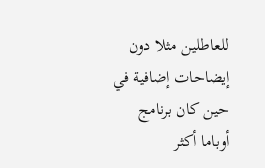للعاطلين مثلا دون إيضاحات إضافية في حين كان برنامج أوباما أكثر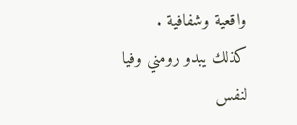واقعية وشفافية .
كذلك يبدو رومني وفيا لنفس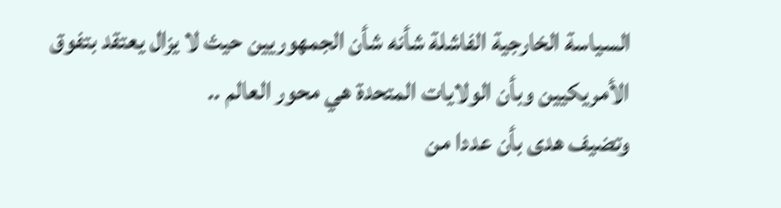السياسة الخارجية الفاشلة شأنه شأن الجمهوريين حيث لا يزال يعتقد بتفوق الأمريكيين وبأن الولايات المتحدة هي محور العالم ..
وتضيف هدى بأن عددا من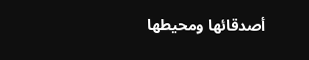أصدقائها ومحيطها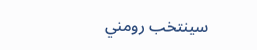سينتخب رومني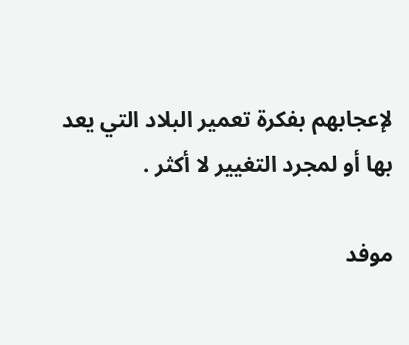لإعجابهم بفكرة تعمير البلاد التي يعد بها أو لمجرد التغيير لا أكثر .

موفد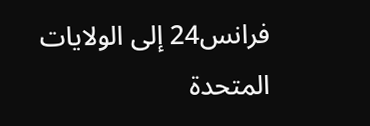فرانس24 إلى الولايات المتحدة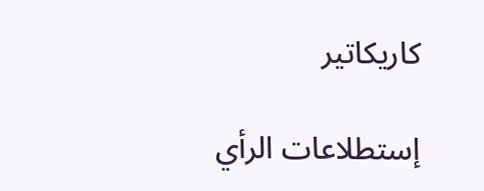كاريكاتير

إستطلاعات الرأي